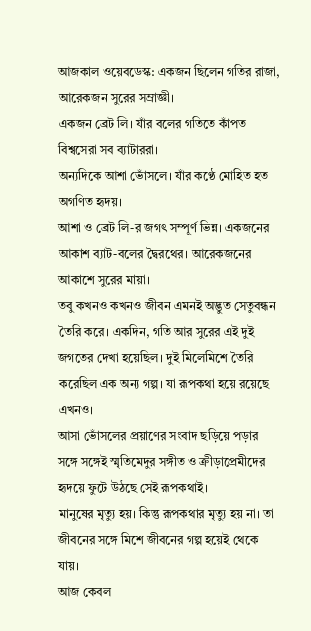আজকাল ওয়েবডেস্ক: একজন ছিলেন গতির রাজা, আরেকজন সুরের সম্রাজ্ঞী।
একজন ব্রেট লি। যাঁর বলের গতিতে কাঁপত বিশ্বসেরা সব ব্যাটাররা।
অন্যদিকে আশা ভোঁসলে। যাঁর কণ্ঠে মোহিত হত অগণিত হৃদয়।
আশা ও ব্রেট লি-র জগৎ সম্পূর্ণ ভিন্ন। একজনের আকাশ ব্যাট-বলের দ্বৈরথের। আরেকজনের আকাশে সুরের মায়া।
তবু কখনও কখনও জীবন এমনই অদ্ভুত সেতুবন্ধন তৈরি করে। একদিন, গতি আর সুরের এই দুই জগতের দেখা হয়েছিল। দুই মিলেমিশে তৈরি করেছিল এক অন্য গল্প। যা রূপকথা হয়ে রয়েছে এখনও।
আসা ভোঁসলের প্রয়াণের সংবাদ ছড়িয়ে পড়ার সঙ্গে সঙ্গেই স্মৃতিমেদুর সঙ্গীত ও ক্রীড়াপ্রেমীদের হৃদয়ে ফুটে উঠছে সেই রূপকথাই।
মানুষের মৃত্যু হয়। কিন্তু রূপকথার মৃত্যু হয় না। তা জীবনের সঙ্গে মিশে জীবনের গল্প হয়েই থেকে যায়।
আজ কেবল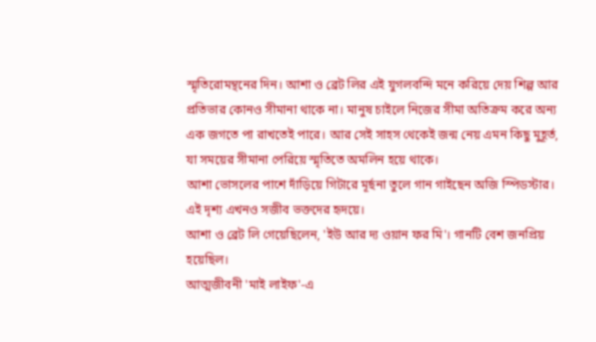স্মৃতিরোমন্থনের দিন। আশা ও ব্রেট লির এই যুগলবন্দি মনে করিয়ে দেয় শিল্প আর প্রতিভার কোনও সীমানা থাকে না। মানুষ চাইলে নিজের সীমা অতিক্রম করে অন্য এক জগতে পা রাখতেই পারে। আর সেই সাহস থেকেই জন্ম নেয় এমন কিছু মুহূর্ত, যা সময়ের সীমানা পেরিয়ে স্মৃতিতে অমলিন হয়ে থাকে।
আশা ভোসলের পাশে দাঁড়িয়ে গিটারে মূর্ছনা তুলে গান গাইছেন অজি স্পিডস্টার। এই দৃশ্য এখনও সজীব ভক্তদের হৃদয়ে।
আশা ও ব্রেট লি গেয়েছিলেন, 'ইউ আর দ্য ওয়ান ফর মি'। গানটি বেশ জনপ্রিয় হয়েছিল।
আত্মজীবনী 'মাই লাইফ'-এ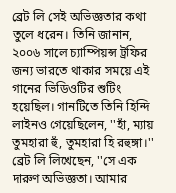ব্রেট লি সেই অভিজ্ঞতার কথা তুলে ধরেন। তিনি জানান, ২০০৬ সালে চ্যাম্পিয়ন্স ট্রফির জন্য ভারতে থাকার সময়ে এই গানের ভিডিওটির শুটিং হয়েছিল। গানটিতে তিনি হিন্দি লাইনও গেয়েছিলেন, ''হাঁ, ম্যায় তুমহারা হুঁ, তুমহারা হি রহুঙ্গা।''
ব্রেট লি লিখেছেন, ''সে এক দারুণ অভিজ্ঞতা। আমার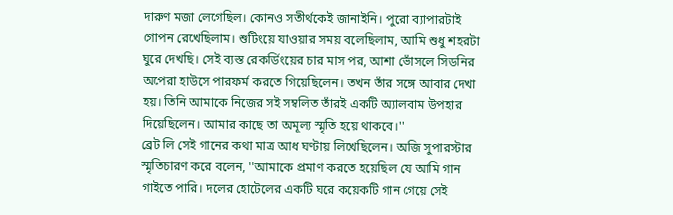দারুণ মজা লেগেছিল। কোনও সতীর্থকেই জানাইনি। পুরো ব্যাপারটাই গোপন রেখেছিলাম। শুটিংয়ে যাওয়ার সময় বলেছিলাম, আমি শুধু শহরটা ঘুরে দেখছি। সেই ব্যস্ত রেকর্ডিংয়ের চার মাস পর, আশা ভোঁসলে সিডনির অপেরা হাউসে পারফর্ম করতে গিয়েছিলেন। তখন তাঁর সঙ্গে আবার দেখা হয়। তিনি আমাকে নিজের সই সম্বলিত তাঁরই একটি অ্যালবাম উপহার দিয়েছিলেন। আমার কাছে তা অমূল্য স্মৃতি হয়ে থাকবে।''
ব্রেট লি সেই গানের কথা মাত্র আধ ঘণ্টায় লিখেছিলেন। অজি সুপারস্টার স্মৃতিচারণ করে বলেন, ''আমাকে প্রমাণ করতে হয়েছিল যে আমি গান গাইতে পারি। দলের হোটেলের একটি ঘরে কয়েকটি গান গেয়ে সেই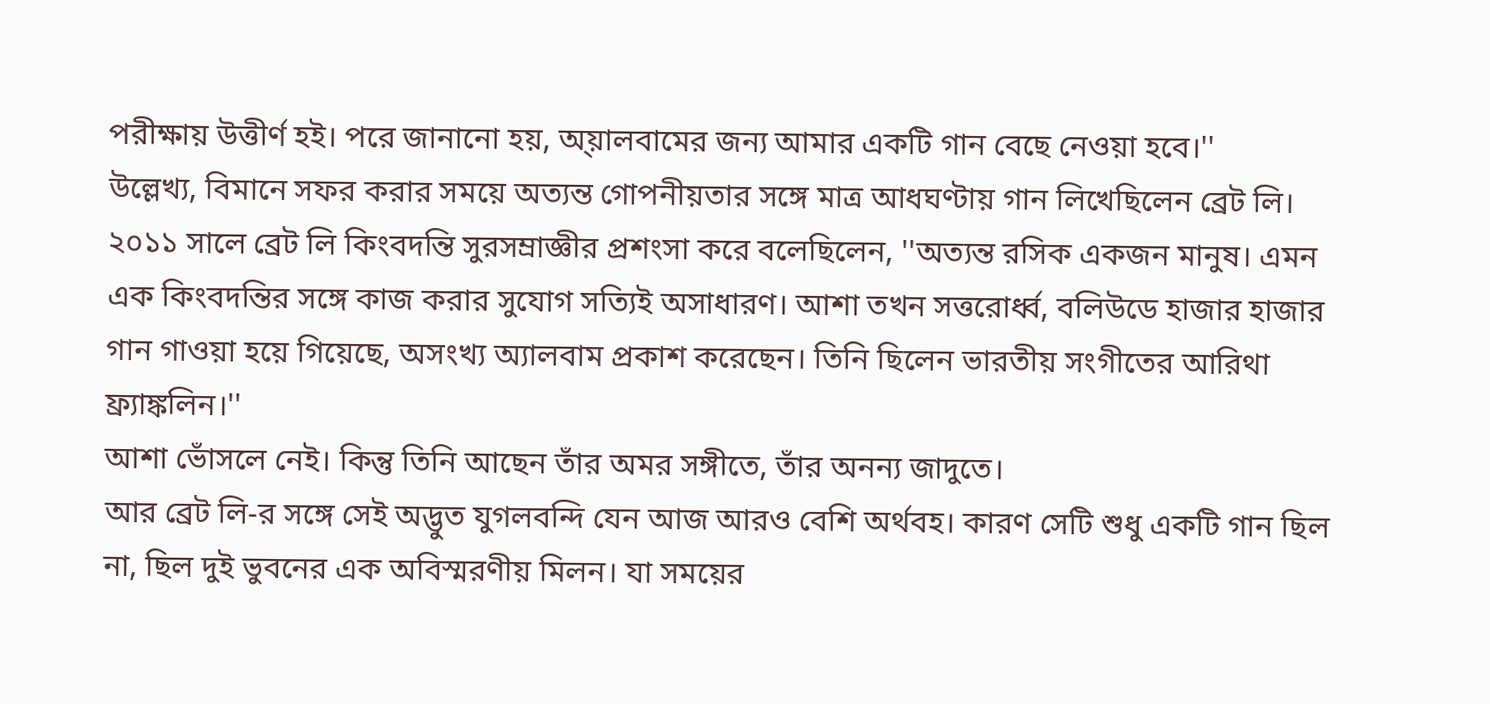পরীক্ষায় উত্তীর্ণ হই। পরে জানানো হয়, অ্য়ালবামের জন্য আমার একটি গান বেছে নেওয়া হবে।''
উল্লেখ্য, বিমানে সফর করার সময়ে অত্যন্ত গোপনীয়তার সঙ্গে মাত্র আধঘণ্টায় গান লিখেছিলেন ব্রেট লি।
২০১১ সালে ব্রেট লি কিংবদন্তি সুরসম্রাজ্ঞীর প্রশংসা করে বলেছিলেন, ''অত্যন্ত রসিক একজন মানুষ। এমন এক কিংবদন্তির সঙ্গে কাজ করার সুযোগ সত্যিই অসাধারণ। আশা তখন সত্তরোর্ধ্ব, বলিউডে হাজার হাজার গান গাওয়া হয়ে গিয়েছে, অসংখ্য অ্যালবাম প্রকাশ করেছেন। তিনি ছিলেন ভারতীয় সংগীতের আরিথা ফ্র্যাঙ্কলিন।''
আশা ভোঁসলে নেই। কিন্তু তিনি আছেন তাঁর অমর সঙ্গীতে, তাঁর অনন্য জাদুতে।
আর ব্রেট লি-র সঙ্গে সেই অদ্ভুত যুগলবন্দি যেন আজ আরও বেশি অর্থবহ। কারণ সেটি শুধু একটি গান ছিল না, ছিল দুই ভুবনের এক অবিস্মরণীয় মিলন। যা সময়ের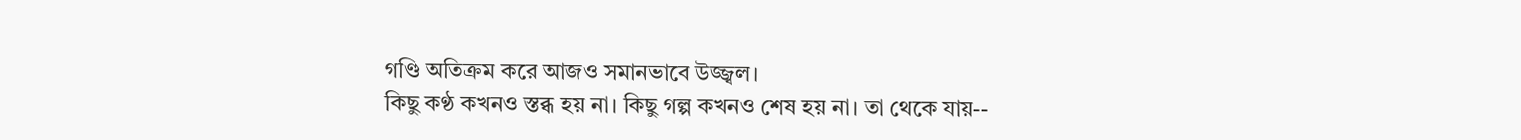গণ্ডি অতিক্রম করে আজও সমানভাবে উজ্জ্বল।
কিছু কণ্ঠ কখনও স্তব্ধ হয় না। কিছু গল্প কখনও শেষ হয় না। তা থেকে যায়--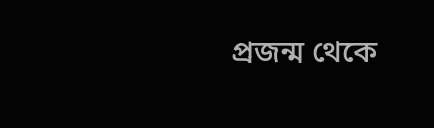প্রজন্ম থেকে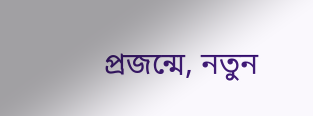প্রজন্মে, নতুন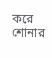করে শোনার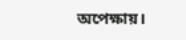অপেক্ষায়।